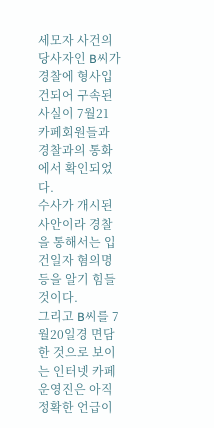세모자 사건의 당사자인 B씨가 경찰에 형사입건되어 구속된 사실이 7월21 카페회원들과 경찰과의 통화에서 확인되었다.
수사가 개시된 사안이라 경찰을 통해서는 입건일자 혐의명등을 알기 힘들 것이다.
그리고 B씨를 7월20일경 면담한 것으로 보이는 인터넷 카페 운영진은 아직 정확한 언급이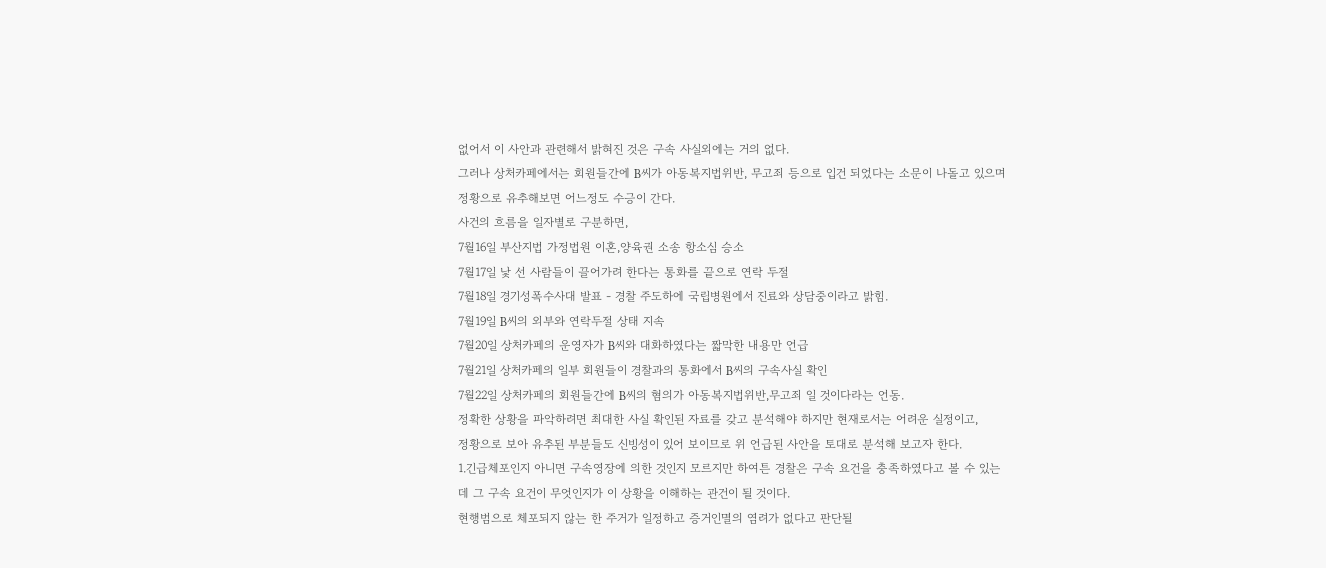없어서 이 사안과 관련해서 밝혀진 것은 구속 사실외에는 거의 없다.
그러나 상처카페에서는 회원들간에 B씨가 아동복지법위반, 무고죄 등으로 입건 되었다는 소문이 나돌고 있으며 정황으로 유추해보면 어느정도 수긍이 간다.
사건의 흐름을 일자별로 구분하면,
7월16일 부산지법 가정법원 이혼,양육권 소송 항소심 승소
7월17일 낯 선 사람들이 끌어가려 한다는 통화를 끝으로 연락 두절
7월18일 경기성폭수사대 발표 - 경찰 주도하에 국립병원에서 진료와 상담중이라고 밝힘.
7월19일 B씨의 외부와 연락두절 상태 지속
7월20일 상처카페의 운영자가 B씨와 대화하였다는 짧막한 내용만 언급
7월21일 상처카페의 일부 회원들이 경찰과의 통화에서 B씨의 구속사실 확인
7월22일 상처카페의 회원들간에 B씨의 혐의가 아동복지법위반,무고죄 일 것이다라는 언동.
정확한 상황을 파악하려면 최대한 사실 확인된 자료를 갖고 분석해야 하지만 현재로서는 어려운 실정이고,
정황으로 보아 유추된 부분들도 신빙성이 있어 보이므로 위 언급된 사안을 토대로 분석해 보고자 한다.
1.긴급체포인지 아니면 구속영장에 의한 것인지 모르지만 하여튼 경찰은 구속 요건을 충족하였다고 볼 수 있는데 그 구속 요건이 무엇인지가 이 상황을 이해하는 관건이 될 것이다.
현행범으로 체포되지 않는 한 주거가 일정하고 증거인멸의 염려가 없다고 판단될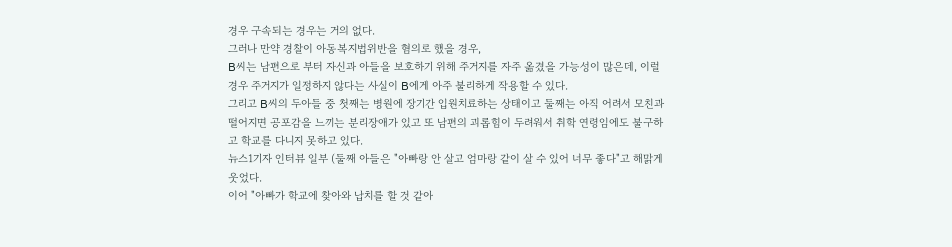경우 구속되는 경우는 거의 없다.
그러나 만약 경찰이 아동복지법위반을 혐의로 했을 경우,
B씨는 남편으로 부터 자신과 아들을 보호하기 위해 주거지를 자주 옮겼을 가능성이 많은데, 이럴 경우 주거지가 일정하지 않다는 사실이 B에게 아주 불리하게 작용할 수 있다.
그리고 B씨의 두아들 중 첫째는 병원에 장기간 입원치료하는 상태이고 둘째는 아직 어려서 모친과 떨어지면 공포감을 느끼는 분리장애가 있고 또 남편의 괴롭힘이 두려워서 취학 연령임에도 불구하고 학교를 다니지 못하고 있다.
뉴스1기자 인터뷰 일부 (둘째 아들은 "아빠랑 안 살고 엄마랑 같이 살 수 있어 너무 좋다"고 해맑게 웃었다.
이어 "아빠가 학교에 찾아와 납치를 할 것 같아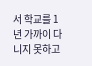서 학교를 1년 가까이 다니지 못하고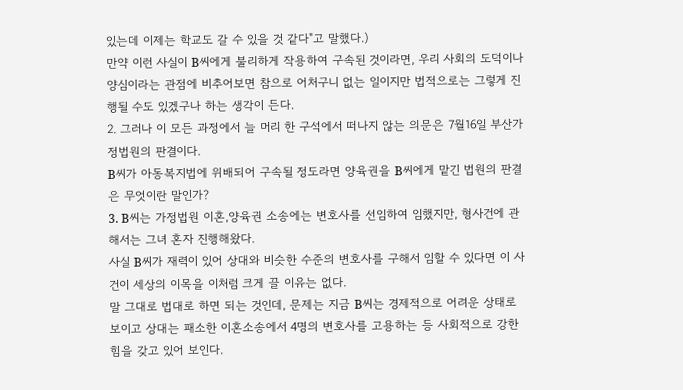있는데 이제는 학교도 갈 수 있을 것 같다"고 말했다.)
만약 이런 사실이 B씨에게 불리하게 작용하여 구속된 것이라면, 우리 사회의 도덕이나 양심이라는 관점에 비추어보면 참으로 어처구니 없는 일이지만 법적으로는 그렇게 진행될 수도 있겠구나 하는 생각이 든다.
2. 그러나 이 모든 과정에서 늘 머리 한 구석에서 떠나지 않는 의문은 7월16일 부산가정법원의 판결이다.
B씨가 아동복지법에 위배되어 구속될 정도라면 양육권을 B씨에게 맡긴 법원의 판결은 무엇이란 말인가?
3. B씨는 가정법원 이혼,양육권 소송에는 변호사를 선임하여 임했지만, 형사건에 관해서는 그녀 혼자 진행해왔다.
사실 B씨가 재력이 있어 상대와 비슷한 수준의 변호사를 구해서 임할 수 있다면 이 사건이 세상의 이목을 이처럼 크게 끌 이유는 없다.
말 그대로 법대로 하면 되는 것인데, 문제는 지금 B씨는 경제적으로 어려운 상태로 보이고 상대는 패소한 이혼소송에서 4명의 변호사를 고용하는 등 사회적으로 강한 힘을 갖고 있어 보인다.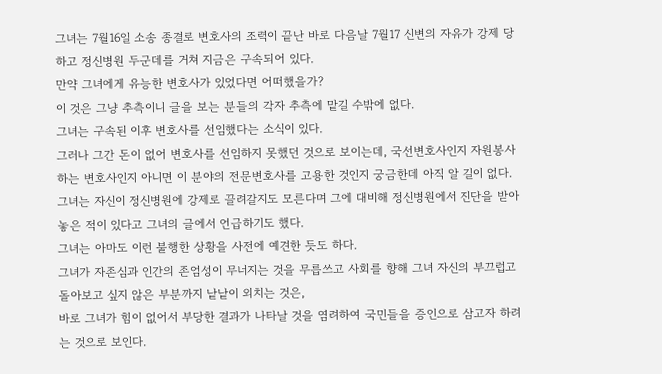그녀는 7월16일 소송 종결로 변호사의 조력이 끝난 바로 다음날 7월17 신변의 자유가 강제 당하고 정신병원 두군데를 거쳐 지금은 구속되어 있다.
만약 그녀에게 유능한 변호사가 있었다면 어떠했을가?
이 것은 그냥 추측이니 글을 보는 분들의 각자 추측에 맡길 수밖에 없다.
그녀는 구속된 이후 변호사를 선임했다는 소식이 있다.
그러나 그간 돈이 없어 변호사를 선임하지 못했던 것으로 보이는데, 국선변호사인지 자원봉사하는 변호사인지 아니면 이 분야의 전문변호사를 고용한 것인지 궁금한데 아직 알 길이 없다.
그녀는 자신이 정신병원에 강제로 끌려갈지도 모른다며 그에 대비해 정신병원에서 진단을 받아 놓은 적이 있다고 그녀의 글에서 언급하기도 했다.
그녀는 아마도 이런 불행한 상황을 사전에 예견한 듯도 하다.
그녀가 자존심과 인간의 존엄성이 무너지는 것을 무릅쓰고 사회를 향해 그녀 자신의 부끄럽고 돌아보고 싶지 않은 부분까지 낱낱이 외치는 것은,
바로 그녀가 힘이 없어서 부당한 결과가 나타날 것을 염려하여 국민들을 증인으로 삼고자 하려는 것으로 보인다.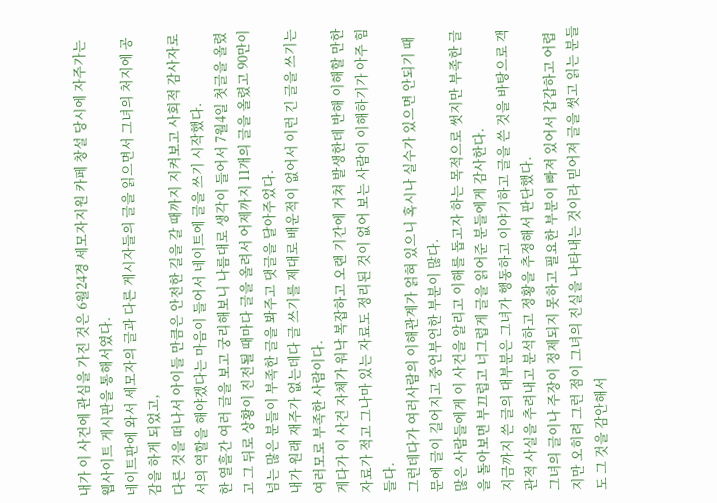내가 이 사건에 관심을 가진 것은 6월24경 세모자지원 카페 창설 당시에 자주가는 웹사이트 게시판을 통해서였다.
네이트판에 와서 세모자의 글과 다른 게시자들의 글을 읽으면서 그녀의 처지에 공감을 하게 되었고,
다른 것을 떠나서 아이들 만큼은 안전한 길을 갈 때까지 지켜보고 사회적 감사자로서의 역할을 해야겠다는 마음이 들어서 네이트에 글을 쓰기 시작했다.
한 열흘간 여러 글을 보고 궁리해보니 나름대로 생각이 들어서 7월4일 첫글을 올렸고 그 뒤로 상황이 진전될 때마다 글을 올려서 어제까지 11개의 글을 올렸고 90만이 넘는 많은 분들이 부족한 글을 봐주고 댓글을 달아주었다.
내가 원래 재주가 없는데다 글 쓰기를 제대로 배운적이 없어서 이런 긴 글을 쓰기는 여러모로 부족한 사람이다.
게다가 이 사건 자체가 워낙 복잡하고 오랜 기간에 거쳐 발생한데 반해 이해할 만한 자료가 적고 그나마 있는 자료도 정리된 것이 없어 보는 사람이 이해하기가 아주 힘들다.
그런데다가 여러사람의 이해관계가 얽혀 있으니 혹시나 실수가 있으면 안되기 때문에 글이 길어지고 중언부언한 부분이 많다.
많은 사람들에게 이 사건을 알리고 이해를 돕고자 하는 목적으로 썻지만 부족한 글을 돌아보면 부끄럽고 너그럽게 글을 읽어준 분들에게 감사한다.
지금까지 쓴 글의 대부분은 그녀가 행동하고 이야기하고 글을 쓴 것을 바탕으로 객관적 사실을 추려내고 분석하고 정황을 추정해서 판단했다.
그녀의 글이나 주장이 정제되지 못하고 필요한 부분이 빠져 있어서 갑갑하고 어렵지만 오히려 그런 점이 그녀의 진실을 나타내는 것이라 믿어져 글을 썻고 읽는 분들도 그 것을 감안해서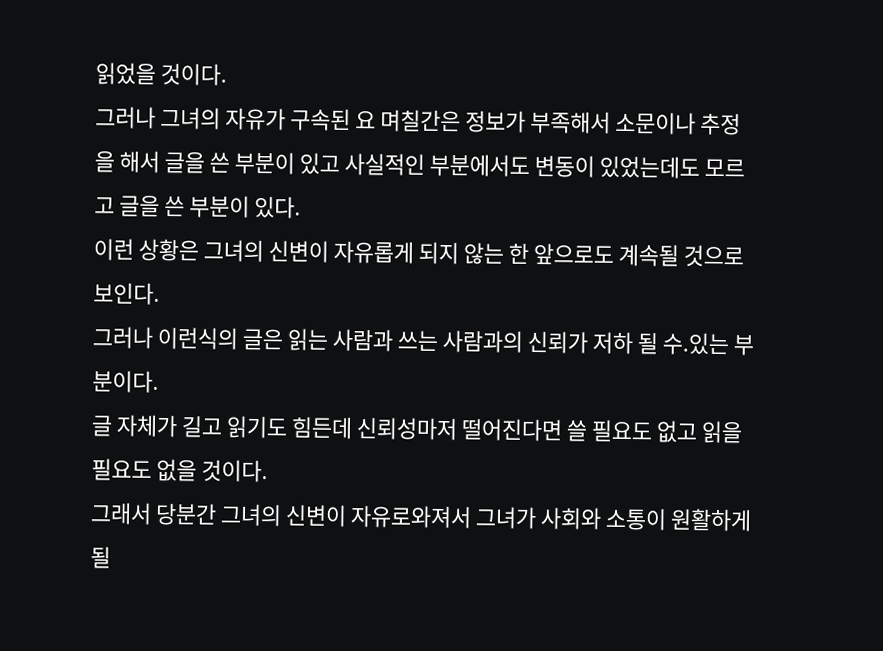읽었을 것이다.
그러나 그녀의 자유가 구속된 요 며칠간은 정보가 부족해서 소문이나 추정을 해서 글을 쓴 부분이 있고 사실적인 부분에서도 변동이 있었는데도 모르고 글을 쓴 부분이 있다.
이런 상황은 그녀의 신변이 자유롭게 되지 않는 한 앞으로도 계속될 것으로 보인다.
그러나 이런식의 글은 읽는 사람과 쓰는 사람과의 신뢰가 저하 될 수.있는 부분이다.
글 자체가 길고 읽기도 힘든데 신뢰성마저 떨어진다면 쓸 필요도 없고 읽을 필요도 없을 것이다.
그래서 당분간 그녀의 신변이 자유로와져서 그녀가 사회와 소통이 원활하게 될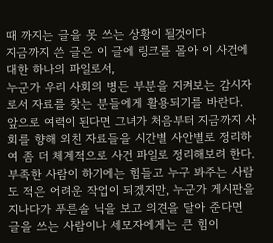때 까지는 글을 못 쓰는 상황이 될것이다
지금까지 쓴 글은 이 글에 링크를 몰아 이 사건에 대한 하나의 파일로서,
누군가 우리 사회의 병든 부분을 지켜보는 감시자로서 자료를 찾는 분들에게 활용되기를 바란다.
앞으로 여력이 된다면 그녀가 처음부터 지금까지 사회를 향해 외친 자료들을 시간별 사안별로 정리하여 좀 더 체계적으로 사건 파일로 정리해보려 한다.
부족한 사람이 하기에는 힘들고 누구 봐주는 사람도 적은 어려운 작업이 되겠지만, 누군가 게시판을 지나다가 푸른솔 닉을 보고 의견을 달아 준다면 글을 쓰는 사람이나 세모자에게는 큰 힘이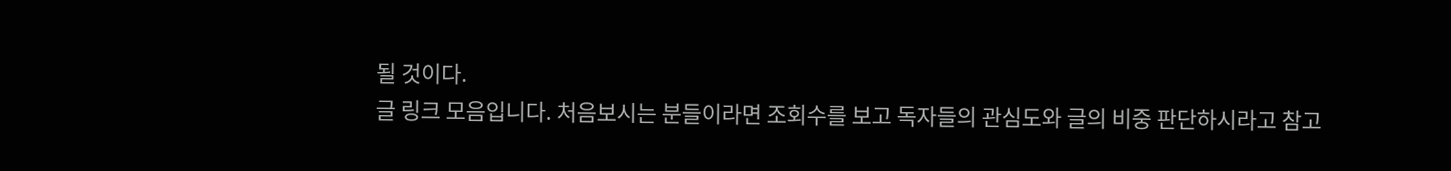될 것이다.
글 링크 모음입니다. 처음보시는 분들이라면 조회수를 보고 독자들의 관심도와 글의 비중 판단하시라고 참고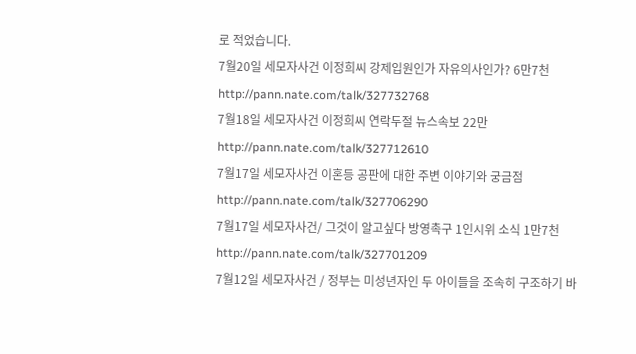로 적었습니다.
7월20일 세모자사건 이정희씨 강제입원인가 자유의사인가? 6만7천
http://pann.nate.com/talk/327732768
7월18일 세모자사건 이정희씨 연락두절 뉴스속보 22만
http://pann.nate.com/talk/327712610
7월17일 세모자사건 이혼등 공판에 대한 주변 이야기와 궁금점
http://pann.nate.com/talk/327706290
7월17일 세모자사건/ 그것이 알고싶다 방영촉구 1인시위 소식 1만7천
http://pann.nate.com/talk/327701209
7월12일 세모자사건 / 정부는 미성년자인 두 아이들을 조속히 구조하기 바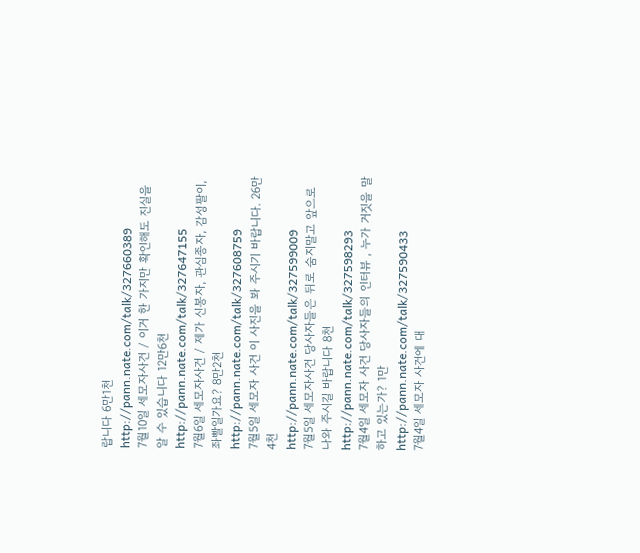랍니다 6만1천
http://pann.nate.com/talk/327660389
7월10일 세모자사건 / 이거 한 가지만 확인해도 진실을 알 수 있습니다 12만6천
http://pann.nate.com/talk/327647155
7월6일 세모자사건 / 제가 신봉자, 관심종자, 감성팔이,좌빨일가요? 8만2천
http://pann.nate.com/talk/327608759
7월5일 세모자 사건 이 사진을 봐 주시기 바랍니다. 26만 4천
http://pann.nate.com/talk/327599009
7월5일 세모자사건 당사자들은 뒤로 숨지말고 앞으로 나와 주시길 바랍니다 8천
http://pann.nate.com/talk/327598293
7월4일 세모자 사건 당사자들의 인터뷰 , 누가 거짓을 말하고 있는가? 1만
http://pann.nate.com/talk/327590433
7월4일 세모자 사건에 대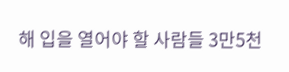해 입을 열어야 할 사람들 3만5천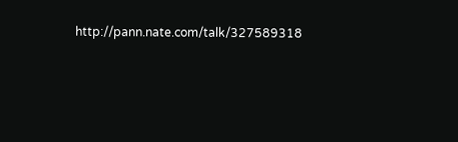http://pann.nate.com/talk/327589318